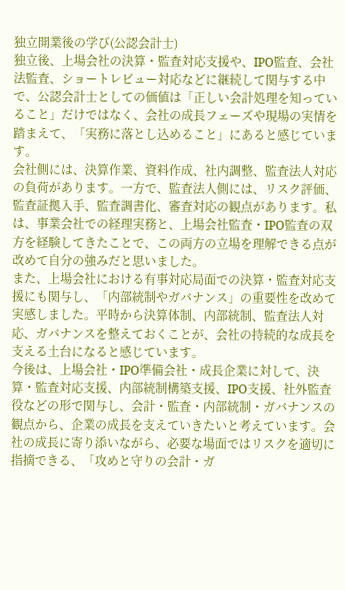独立開業後の学び(公認会計士)
独立後、上場会社の決算・監査対応支援や、IPO監査、会社法監査、ショートレビュー対応などに継続して関与する中で、公認会計士としての価値は「正しい会計処理を知っていること」だけではなく、会社の成長フェーズや現場の実情を踏まえて、「実務に落とし込めること」にあると感じています。
会社側には、決算作業、資料作成、社内調整、監査法人対応の負荷があります。一方で、監査法人側には、リスク評価、監査証拠入手、監査調書化、審査対応の観点があります。私は、事業会社での経理実務と、上場会社監査・IPO監査の双方を経験してきたことで、この両方の立場を理解できる点が改めて自分の強みだと思いました。
また、上場会社における有事対応局面での決算・監査対応支援にも関与し、「内部統制やガバナンス」の重要性を改めて実感しました。平時から決算体制、内部統制、監査法人対応、ガバナンスを整えておくことが、会社の持続的な成長を支える土台になると感じています。
今後は、上場会社・IPO準備会社・成長企業に対して、決算・監査対応支援、内部統制構築支援、IPO支援、社外監査役などの形で関与し、会計・監査・内部統制・ガバナンスの観点から、企業の成長を支えていきたいと考えています。会社の成長に寄り添いながら、必要な場面ではリスクを適切に指摘できる、「攻めと守りの会計・ガ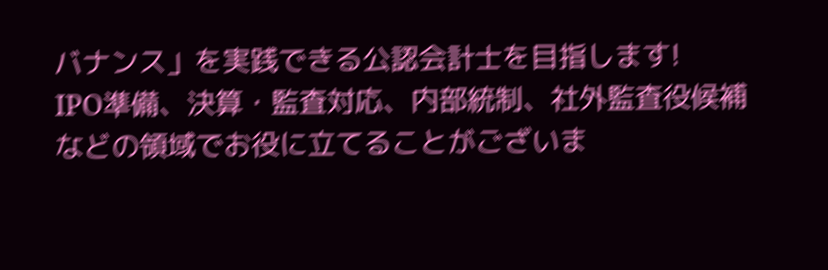バナンス」を実践できる公認会計士を目指します!
IPO準備、決算・監査対応、内部統制、社外監査役候補などの領域でお役に立てることがございま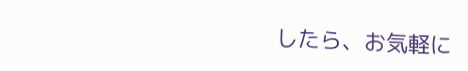したら、お気軽に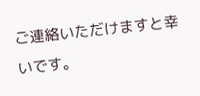ご連絡いただけますと幸いです。